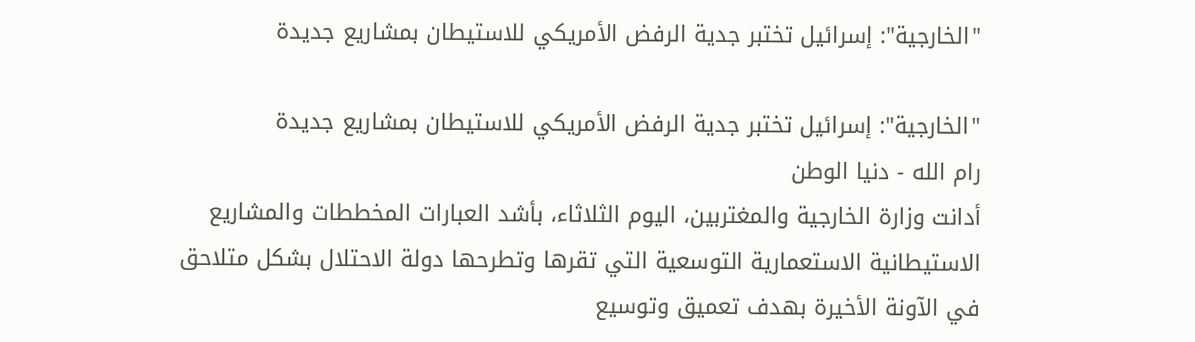"الخارجية": إسرائيل تختبر جدية الرفض الأمريكي للاستيطان بمشاريع جديدة

"الخارجية": إسرائيل تختبر جدية الرفض الأمريكي للاستيطان بمشاريع جديدة
رام الله - دنيا الوطن
أدانت وزارة الخارجية والمغتربين، اليوم الثلاثاء، بأشد العبارات المخططات والمشاريع الاستيطانية الاستعمارية التوسعية التي تقرها وتطرحها دولة الاحتلال بشكل متلاحق في الآونة الأخيرة بهدف تعميق وتوسيع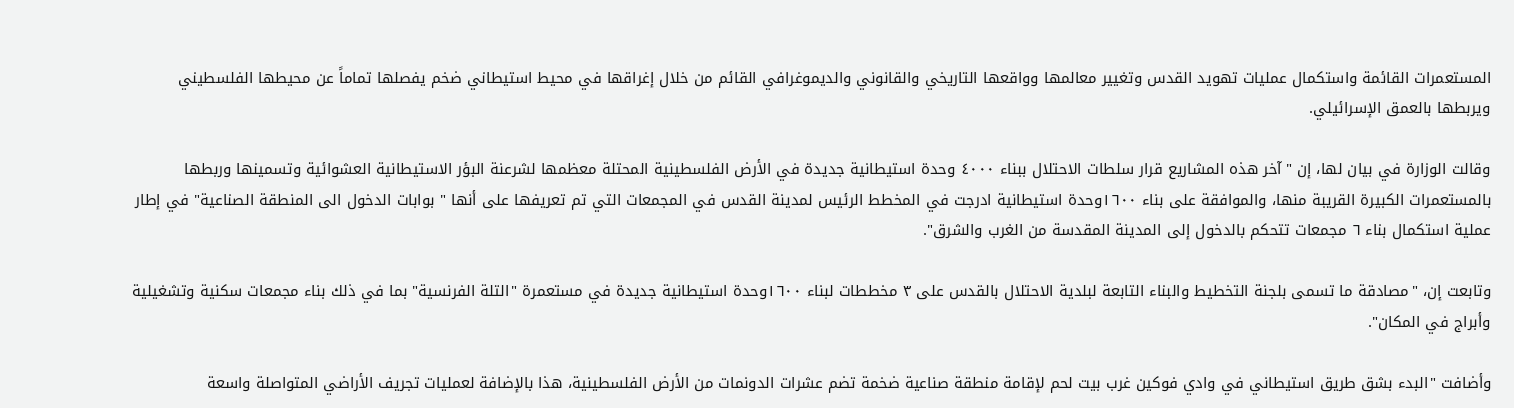المستعمرات القائمة واستكمال عمليات تهويد القدس وتغيير معالمها وواقعها التاريخي والقانوني والديموغرافي القائم من خلال إغراقها في محيط استيطاني ضخم يفصلها تماماً عن محيطها الفلسطيني ويربطها بالعمق الإسرائيلي.

وقالت الوزارة في بيان لها، إن "آخر هذه المشاريع قرار سلطات الاحتلال ببناء ٤٠٠٠ وحدة استيطانية جديدة في الأرض الفلسطينية المحتلة معظمها لشرعنة البؤر الاستيطانية العشوائية وتسمينها وربطها بالمستعمرات الكبيرة القريبة منها، والموافقة على بناء ١٦٠٠وحدة استيطانية ادرجت في المخطط الرئيس لمدينة القدس في المجمعات التي تم تعريفها على أنها " بوابات الدخول الى المنطقة الصناعية" في إطار عملية استكمال بناء ٦ مجمعات تتحكم بالدخول إلى المدينة المقدسة من الغرب والشرق".

وتابعت إن، "مصادقة ما تسمى بلجنة التخطيط والبناء التابعة لبلدية الاحتلال بالقدس على ٣ مخططات لبناء ١٦٠٠وحدة استيطانية جديدة في مستعمرة "التلة الفرنسية" بما في ذلك بناء مجمعات سكنية وتشغيلية وأبراج في المكان".

وأضافت "البدء بشق طريق استيطاني في وادي فوكين غرب بيت لحم لإقامة منطقة صناعية ضخمة تضم عشرات الدونمات من الأرض الفلسطينية، هذا بالإضافة لعمليات تجريف الأراضي المتواصلة واسعة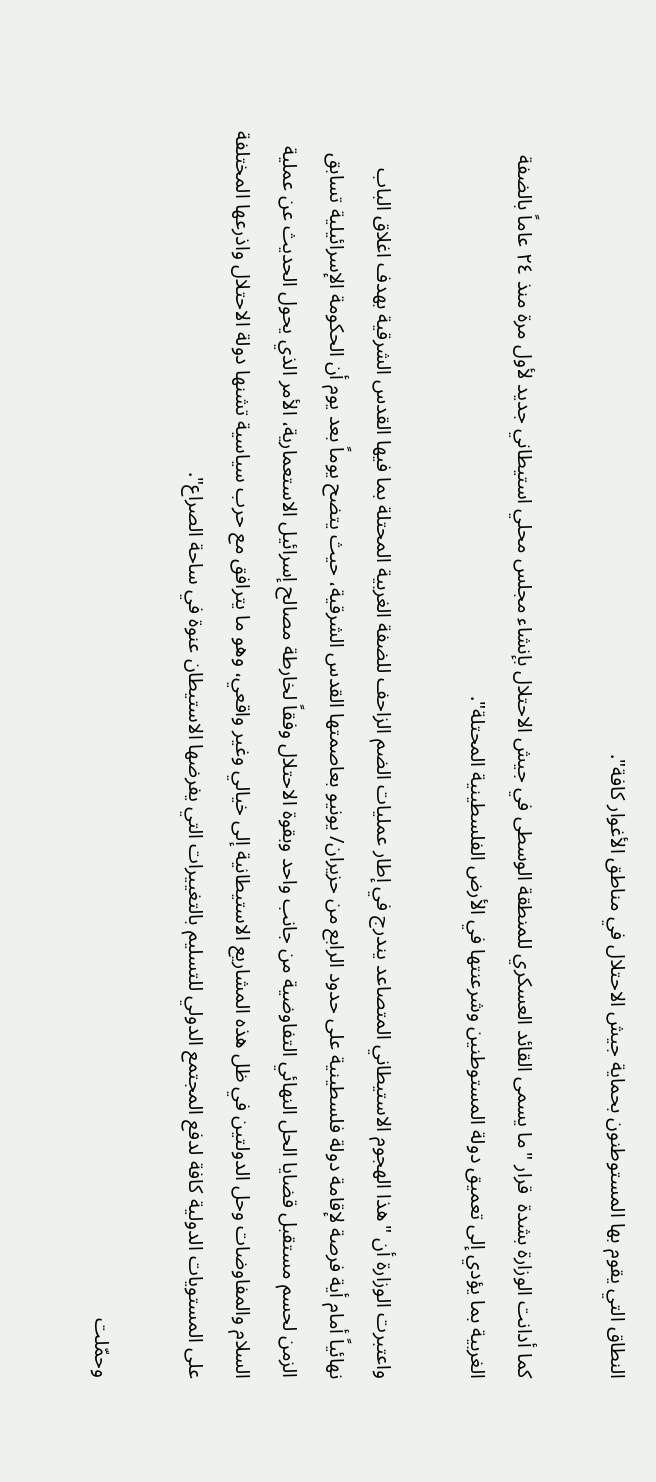النطاق التي يقوم بها المستوطنون بحماية جيش الاحتلال في مناطق الأغوار كافة".

كما أدانت الوزارة بشدة  قرار "ما يسمى القائد العسكري للمنطقة الوسطى في جيش الاحتلال بإنشاء مجلس محلي استيطاني جديد لأول مرة منذ ٢٤ عاماً بالضفة الغربية بما يؤدي إلى تعميق دولة المستوطنين وشرعنتها في الأرض الفلسطينية المحتلة".

واعتبرت الوزارة أن "هذا الهجوم الاستيطاني المتصاعد يندرج في إطار عمليات الضم الزاحف للضفة الغربية المحتلة بما فيها القدس الشرقية بهدف اغلاق الباب نهائياً أمام أية فرصة لإقامة دولة فلسطينية على حدود الرابع من حزيران/ يونيو بعاصمتها القدس الشرقية، حيث يتضح يوماً بعد يوم أن الحكومة الإسرائيلية تسابق الزمن لحسم مستقبل قضايا الحل النهائي التفاوضية من جانب واحد وبقوة الاحتلال وفقاً لخارطة مصالح إسرائيل الاستعمارية، الأمر الذي يحول الحديث عن عملية السلام والمفاوضات وحل الدولتين في ظل هذه المشاريع الاستيطانية إلى خيالي وغير واقعي، وهو ما يترافق مع حرب سياسية تشنها دولة الاحتلال واذرعها المختلفة على المستويات الدولية كافة لدفع المجتمع الدولي للتسليم بالتغييرات التي يفرضها الاستيطان عنوة في ساحة الصراع".

وحمّلت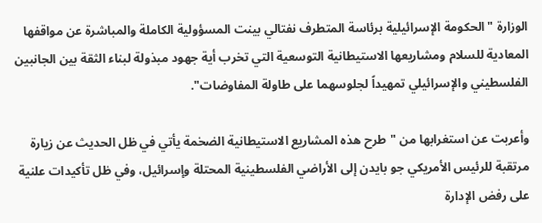الوزارة "الحكومة الإسرائيلية برئاسة المتطرف نفتالي بينت المسؤولية الكاملة والمباشرة عن مواقفها المعادية للسلام ومشاريعها الاستيطانية التوسعية التي تخرب أية جهود مبذولة لبناء الثقة بين الجانبين الفلسطيني والإسرائيلي تمهيداً لجلوسهما على طاولة المفاوضات".

وأعربت عن استغرابها من "طرح هذه المشاريع الاستيطانية الضخمة يأتي في ظل الحديث عن زيارة مرتقبة للرئيس الأمريكي جو بايدن إلى الأراضي الفلسطينية المحتلة وإسرائيل، وفي ظل تأكيدات علنية على رفض الإدارة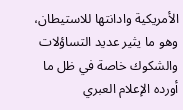الأمريكية وادانتها للاستيطان، وهو ما يثير عديد التساؤلات والشكوك خاصة في ظل ما أورده الإعلام العبري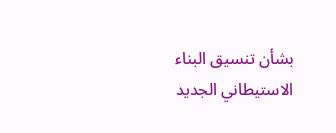بشأن تنسيق البناء الاستيطاني الجديد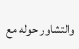والتشاور حوله مع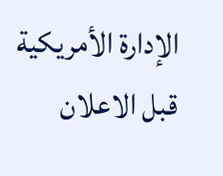الإدارة الأمريكية قبل الاعلان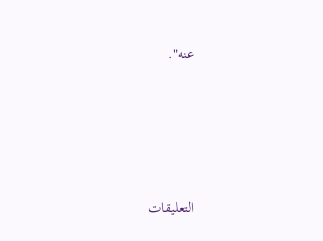عنه".





التعليقات